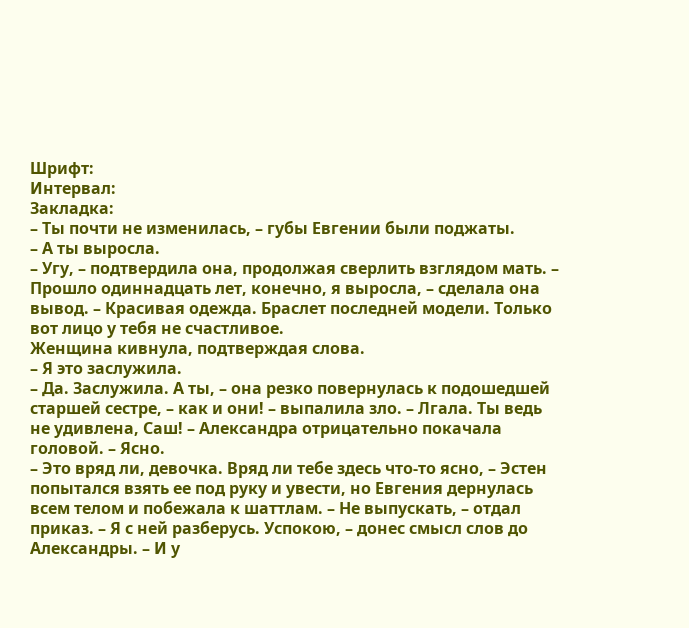Шрифт:
Интервал:
Закладка:
– Ты почти не изменилась, – губы Евгении были поджаты.
– А ты выросла.
– Угу, – подтвердила она, продолжая сверлить взглядом мать. – Прошло одиннадцать лет, конечно, я выросла, – сделала она вывод. – Красивая одежда. Браслет последней модели. Только вот лицо у тебя не счастливое.
Женщина кивнула, подтверждая слова.
– Я это заслужила.
– Да. Заслужила. А ты, – она резко повернулась к подошедшей старшей сестре, – как и они! – выпалила зло. – Лгала. Ты ведь не удивлена, Саш! – Александра отрицательно покачала головой. – Ясно.
– Это вряд ли, девочка. Вряд ли тебе здесь что-то ясно, – Эстен попытался взять ее под руку и увести, но Евгения дернулась всем телом и побежала к шаттлам. – Не выпускать, – отдал приказ. – Я с ней разберусь. Успокою, – донес смысл слов до Александры. – И у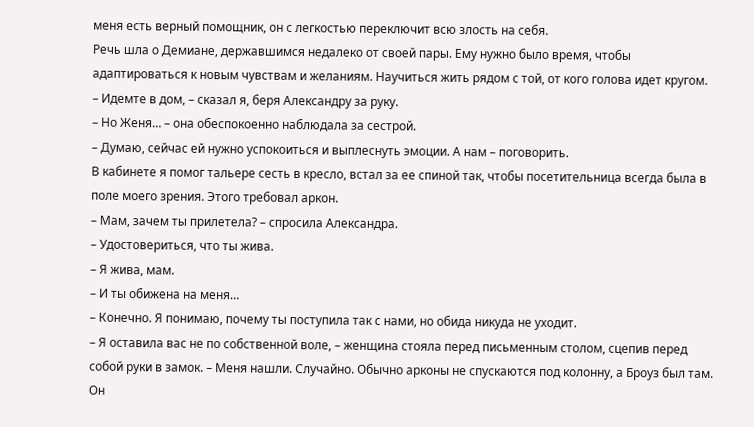меня есть верный помощник, он с легкостью переключит всю злость на себя.
Речь шла о Демиане, державшимся недалеко от своей пары. Ему нужно было время, чтобы адаптироваться к новым чувствам и желаниям. Научиться жить рядом с той, от кого голова идет кругом.
– Идемте в дом, – сказал я, беря Александру за руку.
– Но Женя… – она обеспокоенно наблюдала за сестрой.
– Думаю, сейчас ей нужно успокоиться и выплеснуть эмоции. А нам – поговорить.
В кабинете я помог тальере сесть в кресло, встал за ее спиной так, чтобы посетительница всегда была в поле моего зрения. Этого требовал аркон.
– Мам, зачем ты прилетела? – спросила Александра.
– Удостовериться, что ты жива.
– Я жива, мам.
– И ты обижена на меня…
– Конечно. Я понимаю, почему ты поступила так с нами, но обида никуда не уходит.
– Я оставила вас не по собственной воле, – женщина стояла перед письменным столом, сцепив перед собой руки в замок. – Меня нашли. Случайно. Обычно арконы не спускаются под колонну, а Броуз был там. Он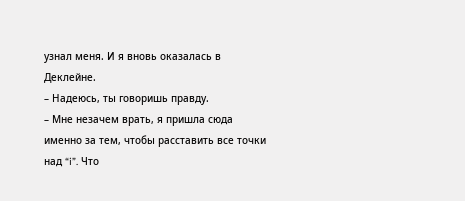узнал меня. И я вновь оказалась в Деклейне.
– Надеюсь, ты говоришь правду.
– Мне незачем врать, я пришла сюда именно за тем, чтобы расставить все точки над “i”. Что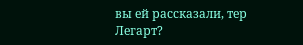вы ей рассказали, тер Легарт?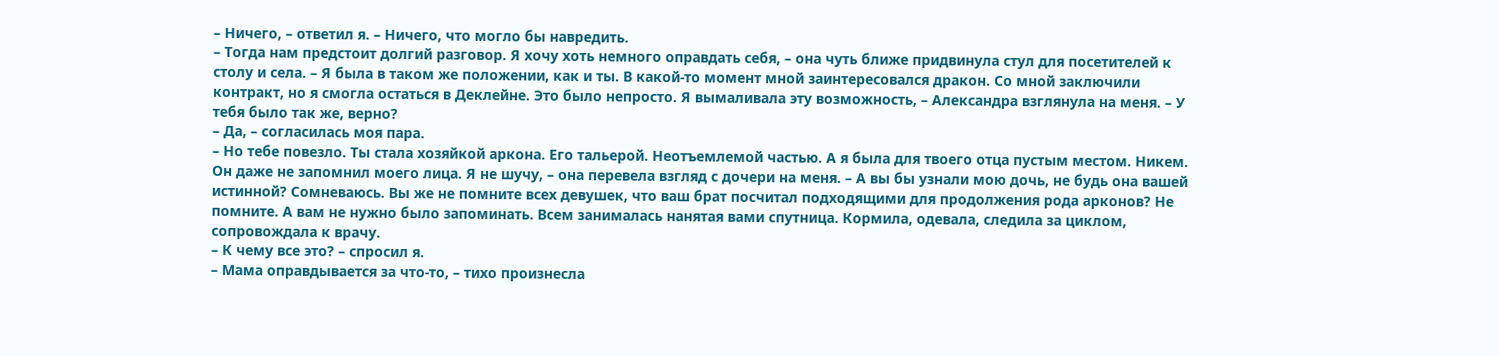– Ничего, – ответил я. – Ничего, что могло бы навредить.
– Тогда нам предстоит долгий разговор. Я хочу хоть немного оправдать себя, – она чуть ближе придвинула стул для посетителей к столу и села. – Я была в таком же положении, как и ты. В какой-то момент мной заинтересовался дракон. Со мной заключили контракт, но я смогла остаться в Деклейне. Это было непросто. Я вымаливала эту возможность, – Александра взглянула на меня. – У тебя было так же, верно?
– Да, – согласилась моя пара.
– Но тебе повезло. Ты стала хозяйкой аркона. Его тальерой. Неотъемлемой частью. А я была для твоего отца пустым местом. Никем. Он даже не запомнил моего лица. Я не шучу, – она перевела взгляд с дочери на меня. – А вы бы узнали мою дочь, не будь она вашей истинной? Сомневаюсь. Вы же не помните всех девушек, что ваш брат посчитал подходящими для продолжения рода арконов? Не помните. А вам не нужно было запоминать. Всем занималась нанятая вами спутница. Кормила, одевала, следила за циклом, сопровождала к врачу.
– К чему все это? – спросил я.
– Мама оправдывается за что-то, – тихо произнесла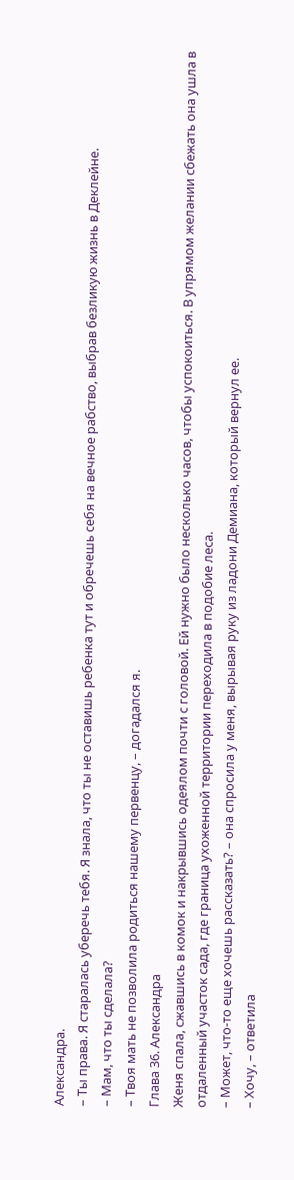Александра.
– Ты права. Я старалась уберечь тебя. Я знала, что ты не оставишь ребенка тут и обречешь себя на вечное рабство, выбрав безликую жизнь в Деклейне.
– Мам, что ты сделала?
– Твоя мать не позволила родиться нашему первенцу, – догадался я.
Глава 36. Александра
Женя спала, сжавшись в комок и накрывшись одеялом почти с головой. Ей нужно было несколько часов, чтобы успокоиться. В упрямом желании сбежать она ушла в отдаленный участок сада, где граница ухоженной территории переходила в подобие леса.
– Может, что-то еще хочешь рассказать? – она спросила у меня, вырывая руку из ладони Демиана, который вернул ее.
– Хочу, – ответила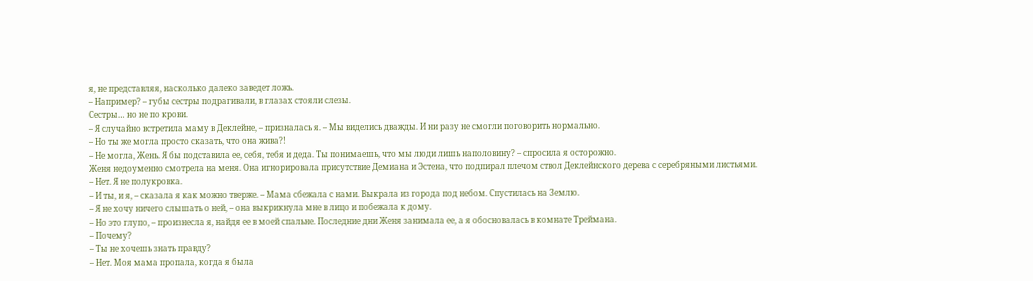я, не представляя, насколько далеко заведет ложь.
– Например? – губы сестры подрагивали, в глазах стояли слезы.
Сестры… но не по крови.
– Я случайно встретила маму в Деклейне, – призналась я. – Мы виделись дважды. И ни разу не смогли поговорить нормально.
– Но ты же могла просто сказать, что она жива?!
– Не могла, Жень. Я бы подставила ее, себя, тебя и деда. Ты понимаешь, что мы люди лишь наполовину? – спросила я осторожно.
Женя недоуменно смотрела на меня. Она игнорировала присутствие Демиана и Эстена, что подпирал плечом ствол Деклейнского дерева с серебряными листьями.
– Нет. Я не полукровка.
– И ты, и я, – сказала я как можно тверже. – Мама сбежала с нами. Выкрала из города под небом. Спустилась на Землю.
– Я не хочу ничего слышать о ней, – она выкрикнула мне в лицо и побежала к дому.
– Но это глупо, – произнесла я, найдя ее в моей спальне. Последние дни Женя занимала ее, а я обосновалась в комнате Треймана.
– Почему?
– Ты не хочешь знать правду?
– Нет. Моя мама пропала, когда я была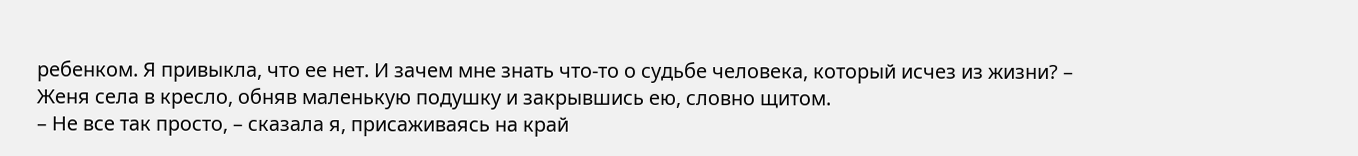ребенком. Я привыкла, что ее нет. И зачем мне знать что-то о судьбе человека, который исчез из жизни? – Женя села в кресло, обняв маленькую подушку и закрывшись ею, словно щитом.
– Не все так просто, – сказала я, присаживаясь на край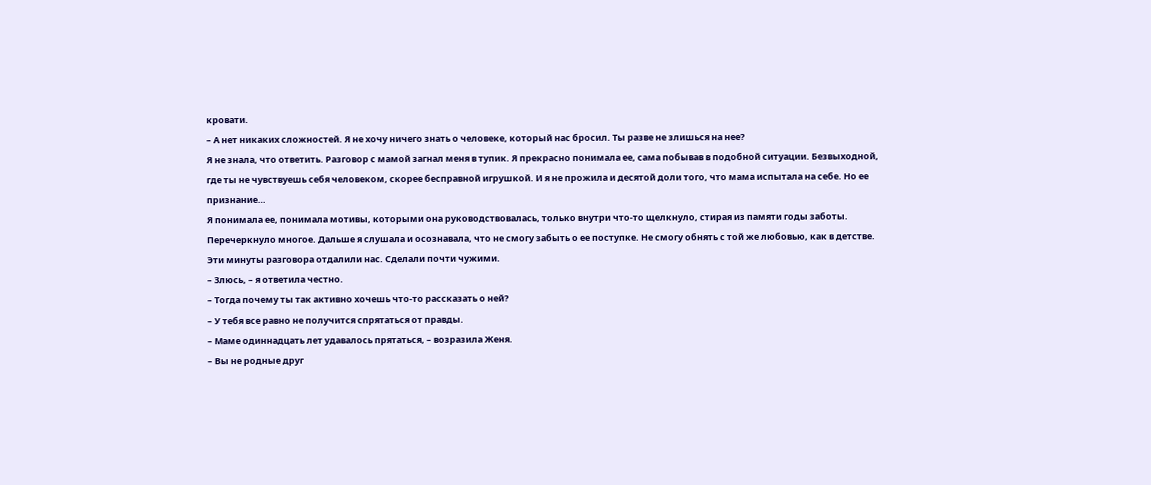кровати.
– А нет никаких сложностей. Я не хочу ничего знать о человеке, который нас бросил. Ты разве не злишься на нее?
Я не знала, что ответить. Разговор с мамой загнал меня в тупик. Я прекрасно понимала ее, сама побывав в подобной ситуации. Безвыходной, где ты не чувствуешь себя человеком, скорее бесправной игрушкой. И я не прожила и десятой доли того, что мама испытала на себе. Но ее признание…
Я понимала ее, понимала мотивы, которыми она руководствовалась, только внутри что-то щелкнуло, стирая из памяти годы заботы. Перечеркнуло многое. Дальше я слушала и осознавала, что не смогу забыть о ее поступке. Не смогу обнять с той же любовью, как в детстве. Эти минуты разговора отдалили нас. Сделали почти чужими.
– Злюсь, – я ответила честно.
– Тогда почему ты так активно хочешь что-то рассказать о ней?
– У тебя все равно не получится спрятаться от правды.
– Маме одиннадцать лет удавалось прятаться, – возразила Женя.
– Вы не родные друг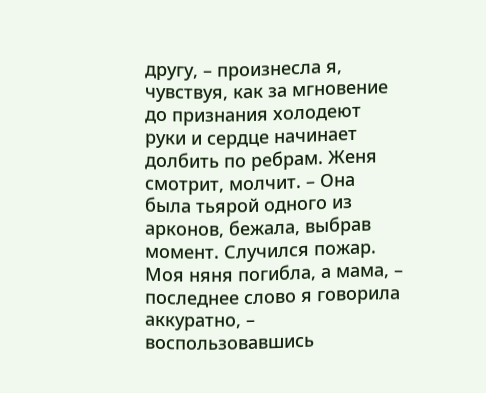другу, – произнесла я, чувствуя, как за мгновение до признания холодеют руки и сердце начинает долбить по ребрам. Женя смотрит, молчит. – Она была тьярой одного из арконов, бежала, выбрав момент. Случился пожар. Моя няня погибла, а мама, – последнее слово я говорила аккуратно, – воспользовавшись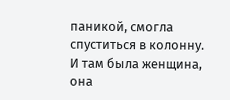паникой, смогла спуститься в колонну. И там была женщина, она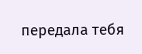передала тебя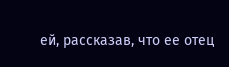ей, рассказав, что ее отец